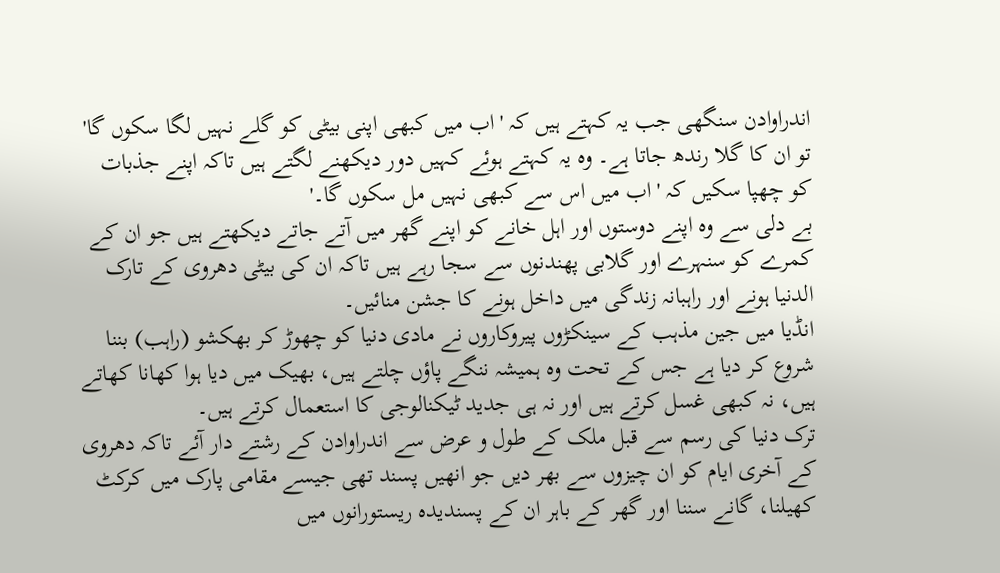اندراوادن سنگھی جب یہ کہتے ہیں کہ 'اب میں کبھی اپنی بیٹی کو گلے نہیں لگا سکوں گا' تو ان کا گلا رندھ جاتا ہے۔ وہ یہ کہتے ہوئے کہیں دور دیکھنے لگتے ہیں تاکہ اپنے جذبات کو چھپا سکیں کہ 'اب میں اس سے کبھی نہیں مل سکوں گا۔'
بے دلی سے وہ اپنے دوستوں اور اہل خانے کو اپنے گھر میں آتے جاتے دیکھتے ہیں جو ان کے کمرے کو سنہرے اور گلابی پھندنوں سے سجا رہے ہیں تاکہ ان کی بیٹی دھروی کے تارک الدنیا ہونے اور راہبانہ زندگی میں داخل ہونے کا جشن منائیں۔
انڈیا میں جین مذہب کے سینکڑوں پیروکاروں نے مادی دنیا کو چھوڑ کر بھکشو (راہب) بننا شروع کر دیا ہے جس کے تحت وہ ہمیشہ ننگے پاؤں چلتے ہیں، بھیک میں دیا ہوا کھانا کھاتے ہیں، نہ کبھی غسل کرتے ہیں اور نہ ہی جدید ٹیکنالوجی کا استعمال کرتے ہیں۔
ترک دنیا کی رسم سے قبل ملک کے طول و عرض سے اندراوادن کے رشتے دار آئے تاکہ دھروی کے آخری ایام کو ان چیزوں سے بھر دیں جو انھیں پسند تھی جیسے مقامی پارک میں کرکٹ کھیلنا، گانے سننا اور گھر کے باہر ان کے پسندیدہ ریستورانوں میں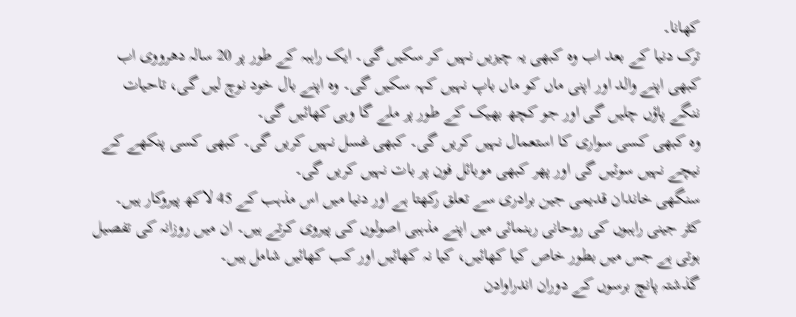کھانا۔
ترک دنیا کے بعد اب وہ کبھی یہ چيزیں نہیں کر سکیں گی۔ ایک راہبہ کے طور پر 20 سالہ دھرووی اب کبھی اپنے والد اور اپنی ماں کو ماں باپ نہیں کہہ سکیں گی۔ وہ اپنے بال خود نوچ لیں گی، تاحیات ننگے پاؤں چلیں گی اور جو کچھ بھیک کے طور پر ملے گا وہی کھائيں گی۔
وہ کبھی کسی سواری کا استعمال نہیں کریں گی۔ کبھی غسل نہیں کریں گی۔ کبھی کسی پنکھے کے نیچے نہیں سوئيں گی اور پھر کبھی موبائل فون پر بات نہیں کریں گی۔
سنگھی خاندان قدیمی جین برادری سے تعلق رکھتا ہے اور دنیا میں اس مذہب کے 45 لاکھ پیروکار ہیں۔ کٹر جینی راہبوں کی روحانی رہنمائی میں اپنے مذہبی اصولوں کی پیروی کرتے ہیں۔ ان میں روزانہ کی تفصیل ہوتی ہے جس میں بطور خاص کیا کھائیں، کیا نہ کھائیں اور کب کھائیں شامل ہیں۔
گذشتہ پانچ برسوں کے دوران اندراوادن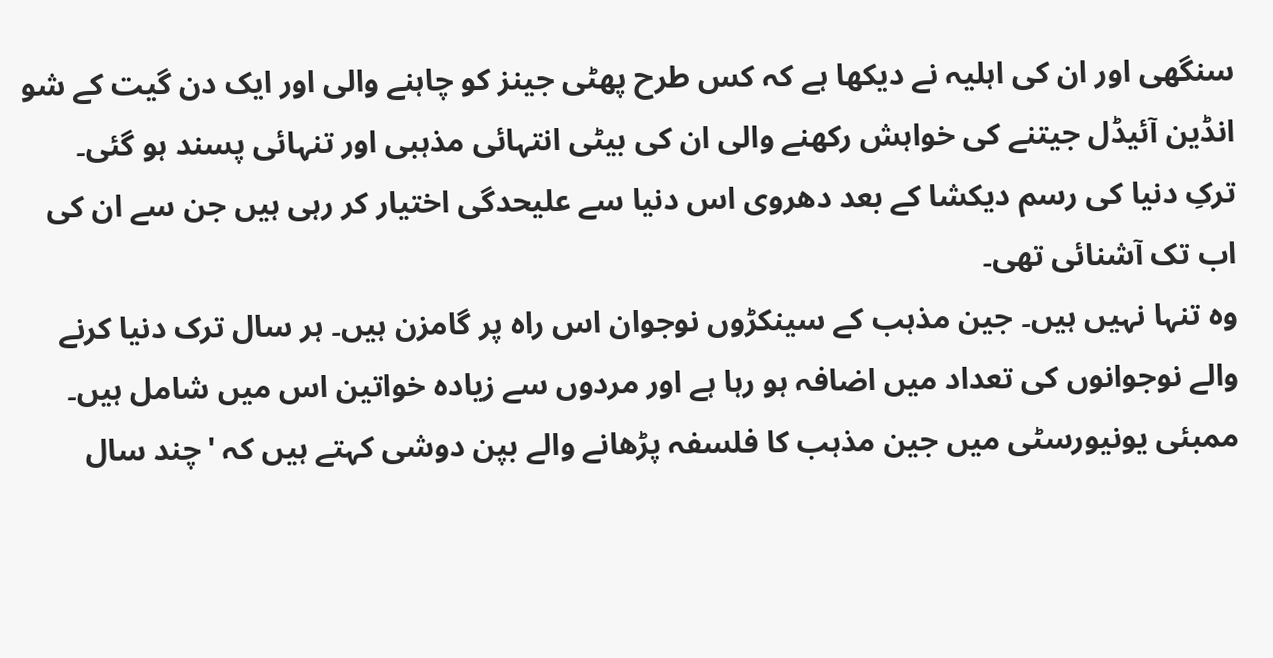سنگھی اور ان کی اہلیہ نے دیکھا ہے کہ کس طرح پھٹی جینز کو چاہنے والی اور ایک دن گیت کے شو انڈین آئیڈل جیتنے کی خواہش رکھنے والی ان کی بیٹی انتہائی مذہبی اور تنہائی پسند ہو گئی۔
ترکِ دنیا کی رسم دیکشا کے بعد دھروی اس دنیا سے علیحدگی اختیار کر رہی ہیں جن سے ان کی اب تک آشنائی تھی۔
وہ تنہا نہیں ہیں۔ جین مذہب کے سینکڑوں نوجوان اس راہ پر گامزن ہیں۔ ہر سال ترک دنیا کرنے والے نوجوانوں کی تعداد میں اضافہ ہو رہا ہے اور مردوں سے زیادہ خواتین اس میں شامل ہیں۔
ممبئی یونیورسٹی میں جین مذہب کا فلسفہ پڑھانے والے بپن دوشی کہتے ہیں کہ 'چند سال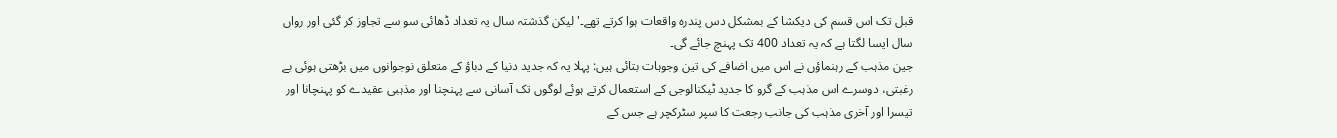قبل تک اس قسم کی دیکشا کے بمشکل دس پندرہ واقعات ہوا کرتے تھے۔' لیکن گذشتہ سال یہ تعداد ڈھائی سو سے تجاوز کر گئی اور رواں سال ایسا لگتا ہے کہ یہ تعداد 400 تک پہنچ جائے گی۔
جین مذہب کے رہنماؤں نے اس میں اضافے کی تین وجوہات بتائی ہیں: پہلا یہ کہ جدید دنیا کے دباؤ کے متعلق نوجوانوں میں بڑھتی ہوئی بے رغبتی، دوسرے اس مذہب کے گرو کا جدید ٹیکنالوجی کے استعمال کرتے ہوئے لوگوں تک آسانی سے پہنچنا اور مذہبی عقیدے کو پہنچانا اور تیسرا اور آخری مذہب کی جانب رجعت کا سپر سٹرکچر ہے جس کے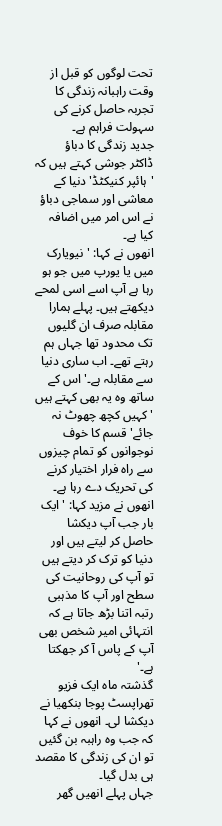تحت لوگوں کو قبل از وقت راہبانہ زندگی کا تجربہ حاصل کرنے کی سہولت فراہم ہے۔
جدید زندگی کا دباؤ
ڈاکٹر جوشی کہتے ہیں کہ 'ہائپر کنیکٹڈ' دنیا کے معاشی اور سماجی دباؤ نے اس امر میں اضافہ کیا ہے۔
انھوں نے کہا: 'نیویارک میں یا یورپ میں جو ہو رہا ہے آپ اسے اسی لمحے دیکھتے ہیں۔ پہلے ہمارا مقابلہ صرف ان گلیوں تک محدود تھا جہاں ہم رہتے تھے۔ اب ساری دنیا سے مقابلہ ہے۔' اس کے ساتھ وہ یہ بھی کہتے ہیں 'کہیں کچھ چھوٹ نہ جائے' قسم کا خوف نوجوانوں کو تمام چیزوں سے راہ فرار اختیار کرنے کی تحریک دے رہا ہے۔
انھوں نے مزید کہا: 'ایک بار جب آپ دیکشا حاصل کر لیتے ہیں اور دنیا کو ترک کر دیتے ہیں تو آپ کی روحانیت کی سطح اور آپ کا مذہبی رتبہ اتنا بڑھ جاتا ہے کہ انتہائی امیر شخص بھی آپ کے پاس آ کر جھکتا ہے۔'
گذشتہ ماہ ایک فزیو تھراپسٹ پوجا بنکھیا نے دیکشا لی۔ انھوں نے کہا کہ جب وہ راہبہ بن گئيں تو ان کی زندگی کا مقصد ہی بدل گیا۔
جہاں پہلے انھیں گھر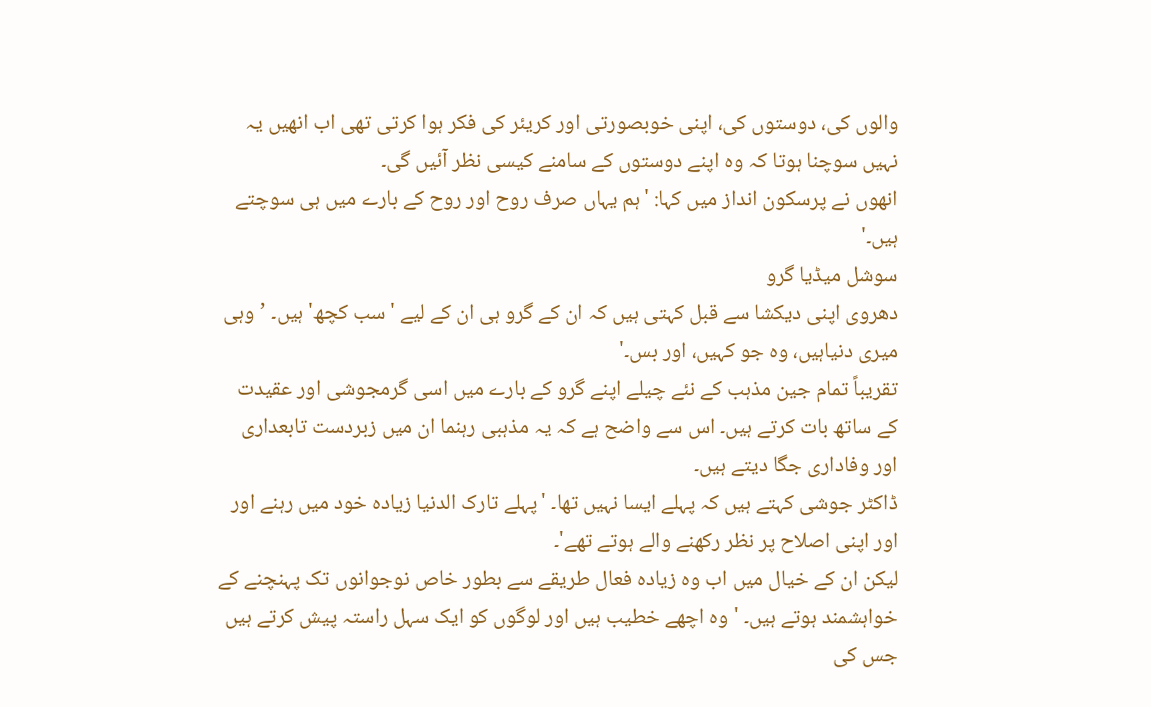والوں کی، دوستوں کی، اپنی خوبصورتی اور کریئر کی فکر ہوا کرتی تھی اب انھیں یہ نہیں سوچنا ہوتا کہ وہ اپنے دوستوں کے سامنے کیسی نظر آئيں گی۔
انھوں نے پرسکون انداز میں کہا: 'ہم یہاں صرف روح اور روح کے بارے میں ہی سوچتے ہیں۔'
سوشل میڈیا گرو
دھروی اپنی دیکشا سے قبل کہتی ہیں کہ ان کے گرو ہی ان کے لیے 'سب کچھ' ہیں۔ ’وہی میری دنیاہیں، وہ جو کہیں، اور بس۔'
تقریباً تمام جین مذہب کے نئے چیلے اپنے گرو کے بارے میں اسی گرمجوشی اور عقیدت کے ساتھ بات کرتے ہیں۔ اس سے واضح ہے کہ یہ مذہبی رہنما ان میں زبردست تابعداری اور وفاداری جگا دیتے ہیں۔
ڈاکٹر جوشی کہتے ہیں کہ پہلے ایسا نہیں تھا۔ 'پہلے تارک الدنیا زیادہ خود میں رہنے اور اور اپنی اصلاح پر نظر رکھنے والے ہوتے تھے'۔
لیکن ان کے خیال میں اب وہ زیادہ فعال طریقے سے بطور خاص نوجوانوں تک پہنچنے کے خواہشمند ہوتے ہیں۔ 'وہ اچھے خطیب ہیں اور لوگوں کو ایک سہل راستہ پیش کرتے ہیں جس کی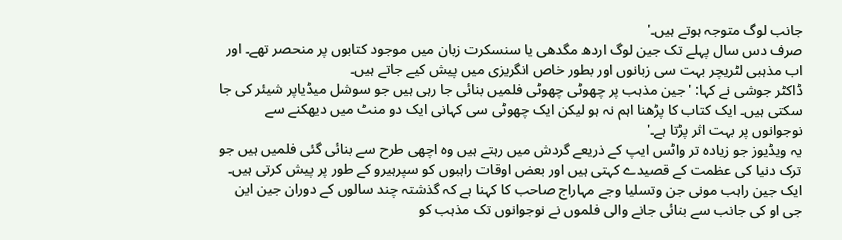جانب لوگ متوجہ ہوتے ہیں۔'
صرف دس سال پہلے تک جین لوگ اردھ مگدھی یا سنسکرت زبان میں موجود کتابوں پر منحصر تھے۔ اور اب مذہبی لٹریچر بہت سی زبانوں اور بطور خاص انگریزی میں پیش کیے جاتے ہیں۔
ڈاکٹر جوشی نے کہا: 'جین مذہب پر چھوٹی چھوٹی فلمیں بنائی جا رہی ہیں جو سوشل میڈیاپر شیئر کی جا سکتی ہیں۔ ایک کتاب کا پڑھنا اہم نہ ہو لیکن ایک چھوٹی سی کہانی ایک دو منٹ میں دیھکنے سے نوجوانوں پر بہت اثر پڑتا ہے۔'
یہ ویڈیوز جو زیادہ تر واٹس ایپ کے ذریعے گردش میں رہتے ہیں وہ اچھی طرح سے بنائی گئی فلمیں ہیں جو ترک دنیا کی عظمت کے قصیدے کہتی ہیں اور بعض اوقات راہبوں کو سپرہیرو کے طور پر پیش کرتی ہیں۔
ایک جین راہب مونی جن وتسلیا وجے مہاراج صاحب کا کہنا ہے کہ گذشتہ چند سالوں کے دوران جین این جی او کی جانب سے بنائی جانے والی فلموں نے نوجوانوں تک مذہب کو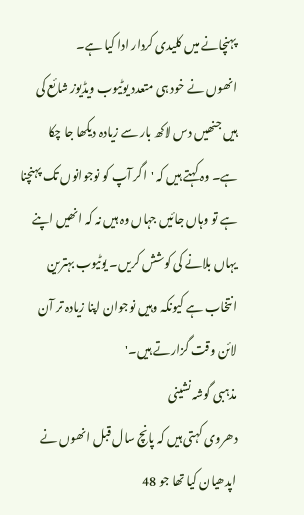پہنچانے میں کلیدی کردار ادا کیا ہے۔
انھوں نے خود ہی متعدد یوٹیوب ویڈیوز شائع کی ہیں جنھیں دس لاکھ بار سے زیادہ دیکھا جا چکا ہے۔ وہ کہتے ہیں کہ 'اگر آپ کو نوجوانوں تک پہنچنا ہے تو وہاں جائیں جہاں وہ ہیں نہ کہ انھیں اپنے یہاں بلانے کی کوشش کریں۔ یوٹیوب بہترین انتخاب ہے کیونکہ وہیں نوجوان اپنا زیادہ تر آن لائن وقت گزارتے ہیں۔'
مذہبی گوشہ نشینی
دھروی کہتی ہیں کہ پانچ سال قبل انھوں نے اپدھیان کیا تھا جو 48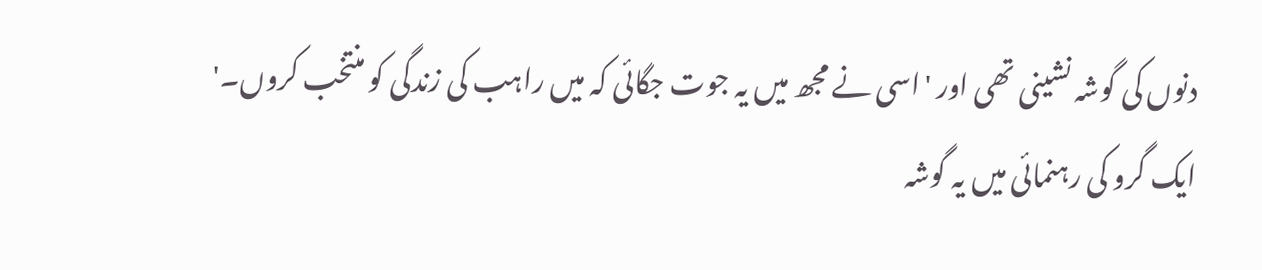دنوں کی گوشہ نشینی تھی اور 'اسی نے مجھ میں یہ جوت جگائی کہ میں راہب کی زندگی کو منتخب کروں۔'
ایک گرو کی رہنمائی میں یہ گوشہ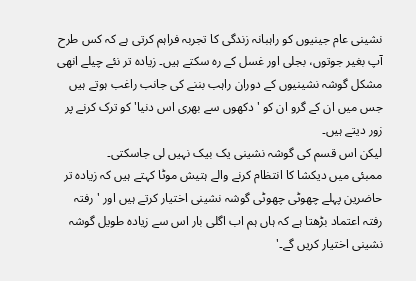نشینی عام جینیوں کو راہبانہ زندگی کا تجربہ فراہم کرتی ہے کہ کس طرح آپ بغیر جوتوں، بجلی اور غسل کے رہ سکتے ہیں۔ زیادہ تر نئے چیلے انھی مشکل گوشہ نشینیوں کے دوران راہب بننے کی جانب راغب ہوتے ہیں جس میں ان کے گرو ان کو 'دکھوں سے بھری اس دنیا' کو ترک کرنے پر زور دیتے ہیں۔
لیکن اس قسم کی گوشہ نشینی یک بیک نہیں لی جاسکتی۔
ممبئی میں دیکشا کا انتظام کرنے والے ہتیش موٹا کہتے ہیں کہ زیادہ تر حاضرین پہلے چھوٹی چھوٹی گوشہ نشینی اختیار کرتے ہیں اور 'رفتہ رفتہ اعتماد بڑھتا ہے کہ ہاں ہم اب اگلی بار اس سے زیادہ طویل گوشہ نشینی اختیار کریں گے۔'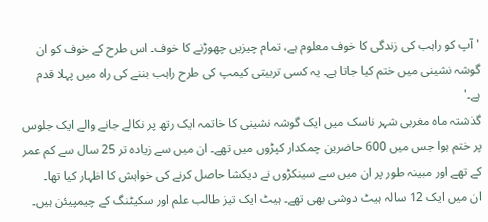'آپ کو راہب کی زندگی کا خوف معلوم ہے، تمام چیزیں چھوڑنے کا خوف۔ اس طرح کے خوف کو ان گوشہ نشینی میں ختم کیا جاتا ہے۔ یہ کسی تربیتی کیمپ کی طرح راہب بننے کی راہ میں پہلا قدم ہے۔'
گذشتہ ماہ مغربی شہر ناسک میں ایک گوشہ نشینی کا خاتمہ ایک رتھ پر نکالے جانے والے ایک جلوس پر ختم ہوا جس میں 600 حاضرین چمکدار کپڑوں میں تھے۔ ان میں سے زیادہ تر 25 سال سے کم عمر کے تھے اور مبینہ طور پر ان میں سے سینکڑوں نے دیکشا حاصل کرنے کی خواہش کا اظہار کیا تھا۔
ان میں ایک 12 سالہ ہیٹ دوشی بھی تھے۔ ہیٹ ایک تیز طالب علم اور سکیٹنگ کے چیمپیئن ہیں۔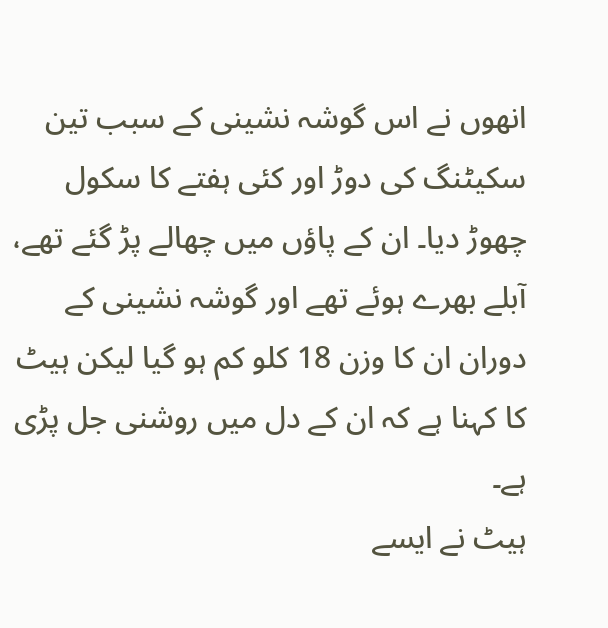انھوں نے اس گوشہ نشینی کے سبب تین سکیٹنگ کی دوڑ اور کئی ہفتے کا سکول چھوڑ دیا۔ ان کے پاؤں میں چھالے پڑ گئے تھے، آبلے بھرے ہوئے تھے اور گوشہ نشینی کے دوران ان کا وزن 18 کلو کم ہو گیا لیکن ہیٹ کا کہنا ہے کہ ان کے دل میں روشنی جل پڑی ہے۔
ہیٹ نے ایسے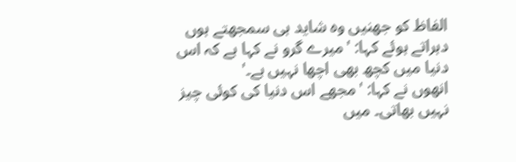الفاظ کو جھنیں وہ شاید ہی سمجھتے ہوں دہراتے ہوئے کہا: 'میرے گرو نے کہا ہے کہ اس دنیا میں کچھ بھی اچھا نہیں ہے۔'
انھوں نے کہا: 'مجھے اس دنیا کی کوئی چیز نہیں بھاتی۔ میں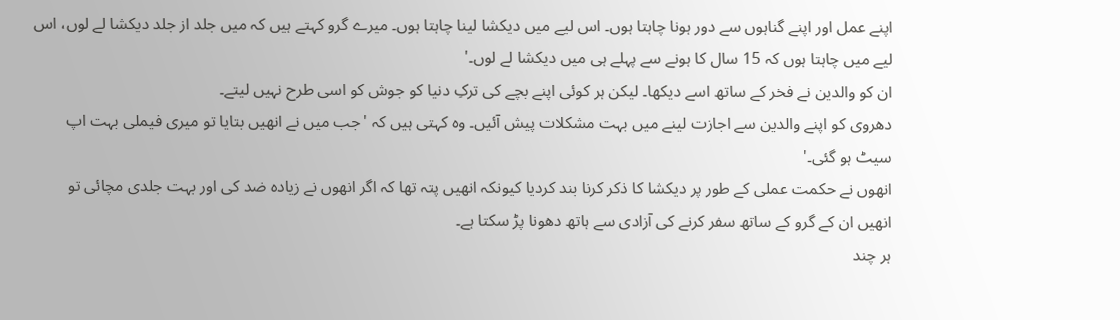اپنے عمل اور اپنے گناہوں سے دور ہونا چاہتا ہوں۔ اس لیے میں دیکشا لینا چاہتا ہوں۔ میرے گرو کہتے ہیں کہ میں جلد از جلد دیکشا لے لوں، اس لیے میں چاہتا ہوں کہ 15 سال کا ہونے سے پہلے ہی میں دیکشا لے لوں۔'
ان کو والدین نے فخر کے ساتھ اسے دیکھا۔ لیکن ہر کوئی اپنے بچے کی ترکِ دنیا کو جوش کو اسی طرح نہیں لیتے۔
دھروی کو اپنے والدین سے اجازت لینے میں بہت مشکلات پیش آئيں۔ وہ کہتی ہیں کہ 'جب میں نے انھیں بتایا تو میری فیملی بہت اپ سیٹ ہو گئی۔'
انھوں نے حکمت عملی کے طور پر دیکشا کا ذکر کرنا بند کردیا کیونکہ انھیں پتہ تھا کہ اگر انھوں نے زیادہ ضد کی اور بہت جلدی مچائی تو انھیں ان کے گرو کے ساتھ سفر کرنے کی آزادی سے ہاتھ دھونا پڑ سکتا ہے۔
ہر چند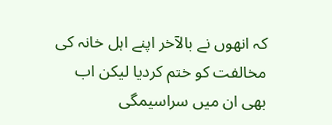کہ انھوں نے بالآخر اپنے اہل خانہ کی مخالفت کو ختم کردیا لیکن اب بھی ان میں سراسیمگی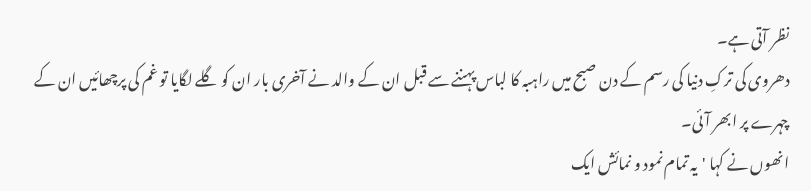نظر آتی ہے۔
دھروی کی ترکِ دنیا کی رسم کے دن صبح میں راہبہ کا لباس پہننے سے قبل ان کے والد نے آخری بار ان کو گلے لگایا تو غم کی پرچھائیں ان کے چہرے پر ابھر آئی۔
انھوں نے کہا 'یہ تمام نمود و نمائش ایک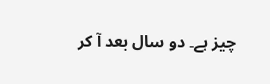چیز ہے۔ دو سال بعد آ کر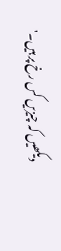دیکھیں کہ چیزیں کس رخ پر ہیں۔'